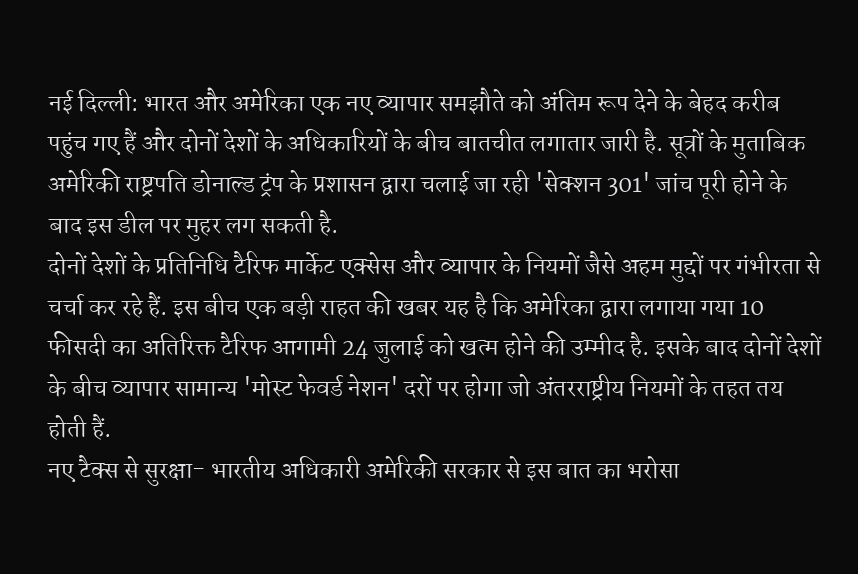नई दिल्ली: भारत और अमेरिका एक नए व्यापार समझौते को अंतिम रूप देने के बेहद करीब पहुंच गए हैं और दोनों देशों के अधिकारियों के बीच बातचीत लगातार जारी है. सूत्रों के मुताबिक अमेरिकी राष्ट्रपति डोनाल्ड ट्रंप के प्रशासन द्वारा चलाई जा रही 'सेक्शन 301' जांच पूरी होने के बाद इस डील पर मुहर लग सकती है.
दोनों देशों के प्रतिनिधि टैरिफ मार्केट एक्सेस और व्यापार के नियमों जैसे अहम मुद्दों पर गंभीरता से चर्चा कर रहे हैं. इस बीच एक बड़ी राहत की खबर यह है कि अमेरिका द्वारा लगाया गया 10 फीसदी का अतिरिक्त टैरिफ आगामी 24 जुलाई को खत्म होने की उम्मीद है. इसके बाद दोनों देशों के बीच व्यापार सामान्य 'मोस्ट फेवर्ड नेशन' दरों पर होगा जो अंतरराष्ट्रीय नियमों के तहत तय होती हैं.
नए टैक्स से सुरक्षा- भारतीय अधिकारी अमेरिकी सरकार से इस बात का भरोसा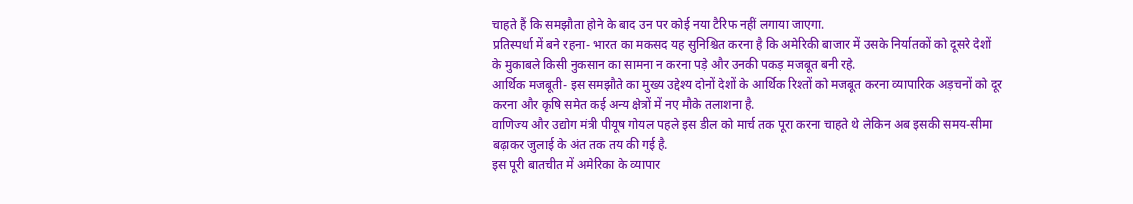चाहते हैं कि समझौता होने के बाद उन पर कोई नया टैरिफ नहीं लगाया जाएगा.
प्रतिस्पर्धा में बने रहना- भारत का मकसद यह सुनिश्चित करना है कि अमेरिकी बाजार में उसके निर्यातकों को दूसरे देशों के मुकाबले किसी नुकसान का सामना न करना पड़े और उनकी पकड़ मजबूत बनी रहे.
आर्थिक मजबूती- इस समझौते का मुख्य उद्देश्य दोनों देशों के आर्थिक रिश्तों को मजबूत करना व्यापारिक अड़चनों को दूर करना और कृषि समेत कई अन्य क्षेत्रों में नए मौके तलाशना है.
वाणिज्य और उद्योग मंत्री पीयूष गोयल पहले इस डील को मार्च तक पूरा करना चाहते थे लेकिन अब इसकी समय-सीमा बढ़ाकर जुलाई के अंत तक तय की गई है.
इस पूरी बातचीत में अमेरिका के व्यापार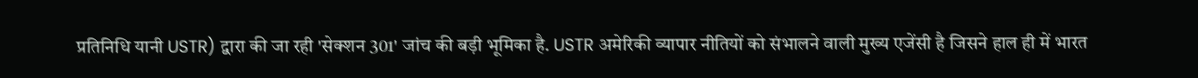प्रतिनिधि यानी USTR) द्वारा की जा रही 'सेक्शन 301' जांच की बड़ी भूमिका है. USTR अमेरिकी व्यापार नीतियों को संभालने वाली मुख्य एजेंसी है जिसने हाल ही में भारत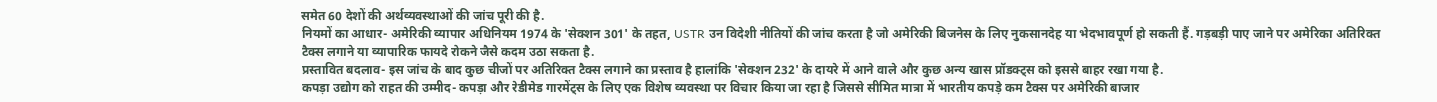समेत 60 देशों की अर्थव्यवस्थाओं की जांच पूरी की है.
नियमों का आधार- अमेरिकी व्यापार अधिनियम 1974 के 'सेक्शन 301' के तहत, USTR उन विदेशी नीतियों की जांच करता है जो अमेरिकी बिजनेस के लिए नुकसानदेह या भेदभावपूर्ण हो सकती हैं. गड़बड़ी पाए जाने पर अमेरिका अतिरिक्त टैक्स लगाने या व्यापारिक फायदे रोकने जैसे कदम उठा सकता है.
प्रस्तावित बदलाव- इस जांच के बाद कुछ चीजों पर अतिरिक्त टैक्स लगाने का प्रस्ताव है हालांकि 'सेक्शन 232' के दायरे में आने वाले और कुछ अन्य खास प्रॉडक्ट्स को इससे बाहर रखा गया है.
कपड़ा उद्योग को राहत की उम्मीद- कपड़ा और रेडीमेड गारमेंट्स के लिए एक विशेष व्यवस्था पर विचार किया जा रहा है जिससे सीमित मात्रा में भारतीय कपड़े कम टैक्स पर अमेरिकी बाजार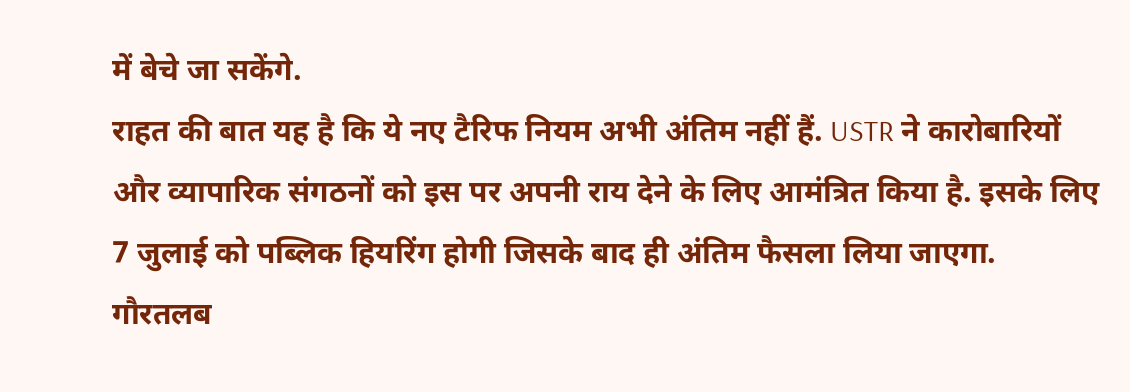में बेचे जा सकेंगे.
राहत की बात यह है कि ये नए टैरिफ नियम अभी अंतिम नहीं हैं. USTR ने कारोबारियों और व्यापारिक संगठनों को इस पर अपनी राय देने के लिए आमंत्रित किया है. इसके लिए 7 जुलाई को पब्लिक हियरिंग होगी जिसके बाद ही अंतिम फैसला लिया जाएगा.
गौरतलब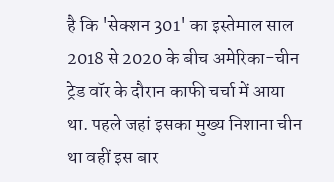है कि 'सेक्शन 301' का इस्तेमाल साल 2018 से 2020 के बीच अमेरिका-चीन ट्रेड वॉर के दौरान काफी चर्चा में आया था. पहले जहां इसका मुख्य निशाना चीन था वहीं इस बार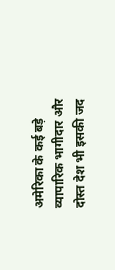अमेरिका के कई बड़े व्यापारिक भागीदार और दोस्त देश भी इसकी जद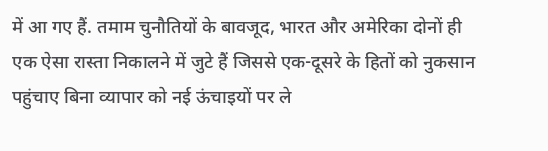में आ गए हैं. तमाम चुनौतियों के बावजूद, भारत और अमेरिका दोनों ही एक ऐसा रास्ता निकालने में जुटे हैं जिससे एक-दूसरे के हितों को नुकसान पहुंचाए बिना व्यापार को नई ऊंचाइयों पर ले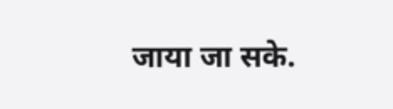जाया जा सके.